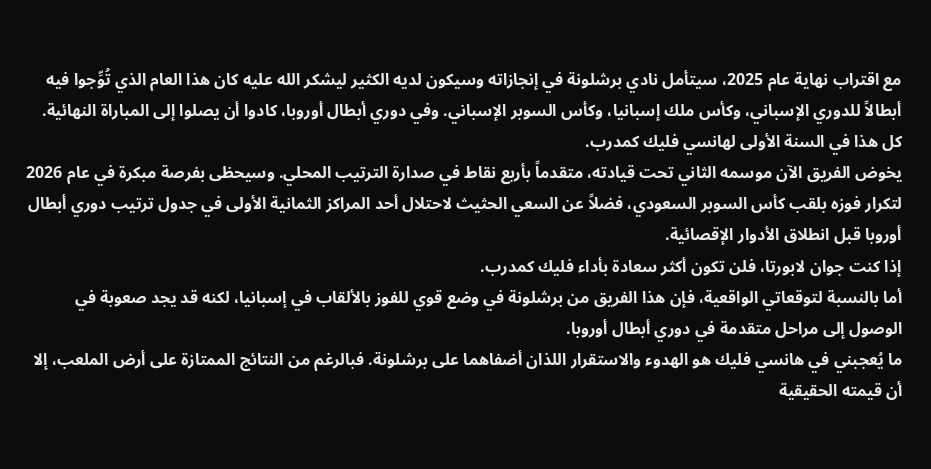مع اقتراب نهاية عام 2025، سيتأمل نادي برشلونة في إنجازاته وسيكون لديه الكثير ليشكر الله عليه كان هذا العام الذي تُوِّجوا فيه أبطالاً للدوري الإسباني، وكأس ملك إسبانيا، وكأس السوبر الإسباني. وفي دوري أبطال أوروبا، كادوا أن يصلوا إلى المباراة النهائية. كل هذا في السنة الأولى لهانسي فليك كمدرب.
يخوض الفريق الآن موسمه الثاني تحت قيادته، متقدماً بأربع نقاط في صدارة الترتيب المحلي. وسيحظى بفرصة مبكرة في عام 2026 لتكرار فوزه بلقب كأس السوبر السعودي، فضلاً عن السعي الحثيث لاحتلال أحد المراكز الثمانية الأولى في جدول ترتيب دوري أبطال أوروبا قبل انطلاق الأدوار الإقصائية.
إذا كنت جوان لابورتا، فلن تكون أكثر سعادة بأداء فليك كمدرب.
أما بالنسبة لتوقعاتي الواقعية، فإن هذا الفريق من برشلونة في وضع قوي للفوز بالألقاب في إسبانيا، لكنه قد يجد صعوبة في الوصول إلى مراحل متقدمة في دوري أبطال أوروبا.
ما يُعجبني في هانسي فليك هو الهدوء والاستقرار اللذان أضفاهما على برشلونة. فبالرغم من النتائج الممتازة على أرض الملعب، إلا أن قيمته الحقيقية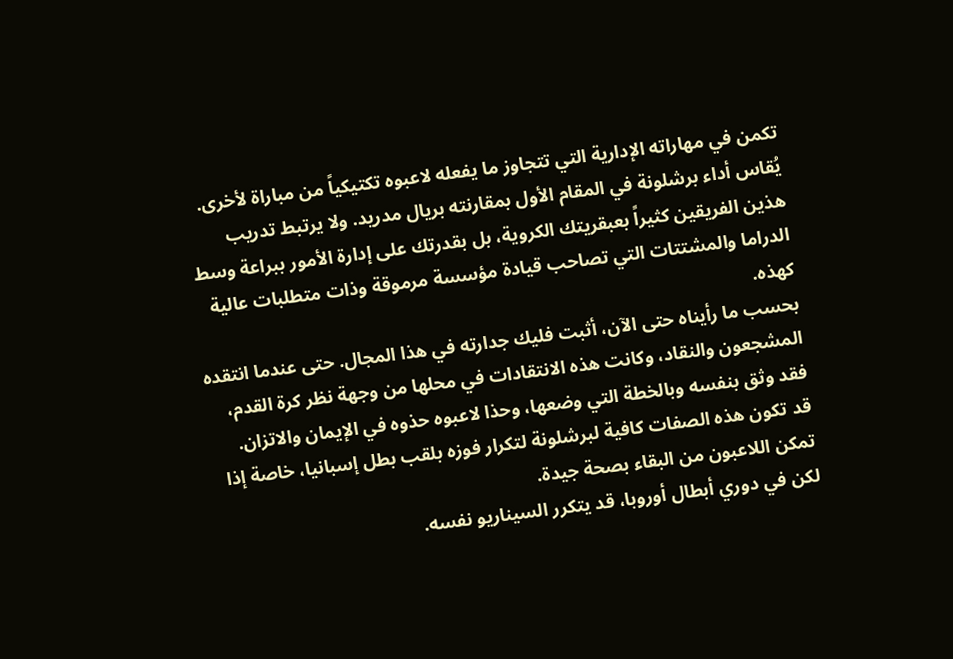تكمن في مهاراته الإدارية التي تتجاوز ما يفعله لاعبوه تكتيكياً من مباراة لأخرى.
يُقاس أداء برشلونة في المقام الأول بمقارنته بريال مدريد. ولا يرتبط تدريب هذين الفريقين كثيراً بعبقريتك الكروية، بل بقدرتك على إدارة الأمور ببراعة وسط الدراما والمشتتات التي تصاحب قيادة مؤسسة مرموقة وذات متطلبات عالية كهذه.
بحسب ما رأيناه حتى الآن، أثبت فليك جدارته في هذا المجال. حتى عندما انتقده المشجعون والنقاد، وكانت هذه الانتقادات في محلها من وجهة نظر كرة القدم، فقد وثق بنفسه وبالخطة التي وضعها، وحذا لاعبوه حذوه في الإيمان والاتزان.
قد تكون هذه الصفات كافية لبرشلونة لتكرار فوزه بلقب بطل إسبانيا، خاصة إذا تمكن اللاعبون من البقاء بصحة جيدة.
لكن في دوري أبطال أوروبا، قد يتكرر السيناريو نفسه.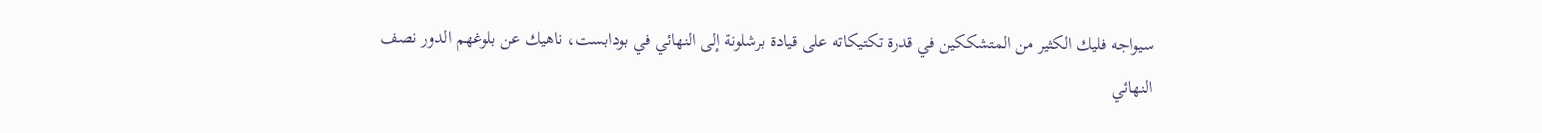سيواجه فليك الكثير من المتشككين في قدرة تكتيكاته على قيادة برشلونة إلى النهائي في بودابست، ناهيك عن بلوغهم الدور نصف النهائي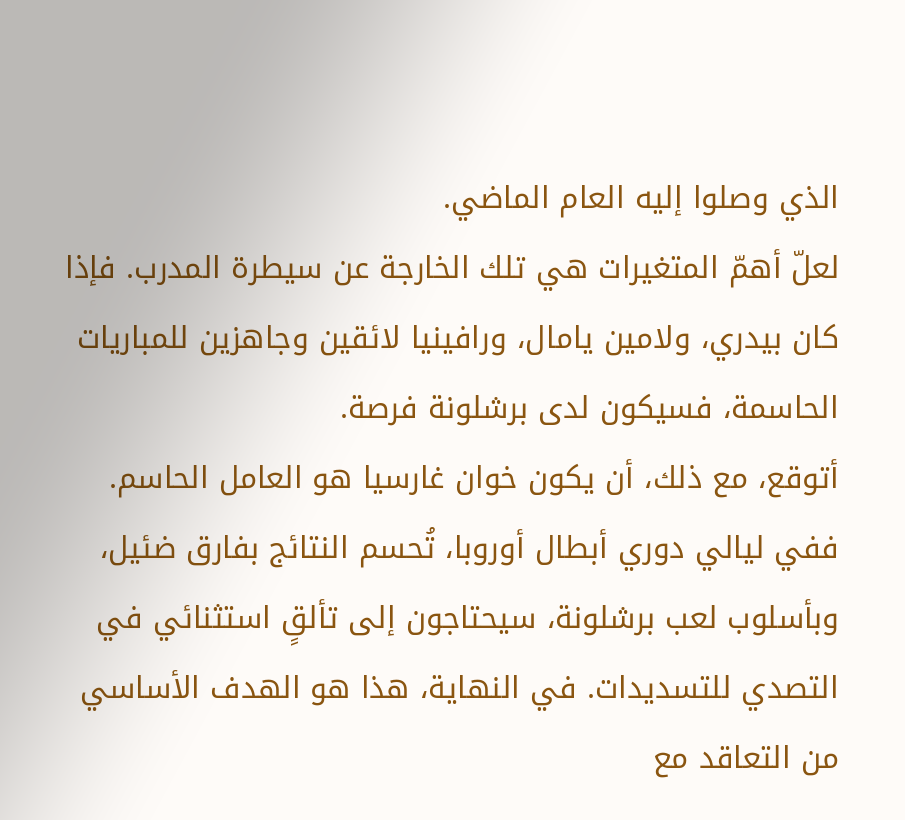الذي وصلوا إليه العام الماضي.
لعلّ أهمّ المتغيرات هي تلك الخارجة عن سيطرة المدرب. فإذا كان بيدري، ولامين يامال، ورافينيا لائقين وجاهزين للمباريات الحاسمة، فسيكون لدى برشلونة فرصة.
أتوقع، مع ذلك، أن يكون خوان غارسيا هو العامل الحاسم. ففي ليالي دوري أبطال أوروبا، تُحسم النتائج بفارق ضئيل، وبأسلوب لعب برشلونة، سيحتاجون إلى تألقٍ استثنائي في التصدي للتسديدات. في النهاية، هذا هو الهدف الأساسي من التعاقد مع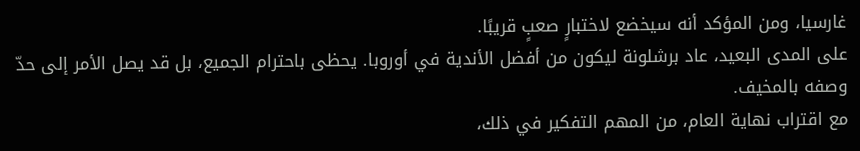غارسيا، ومن المؤكد أنه سيخضع لاختبارٍ صعبٍ قريبًا.
على المدى البعيد، عاد برشلونة ليكون من أفضل الأندية في أوروبا. يحظى باحترام الجميع، بل قد يصل الأمر إلى حدّ وصفه بالمخيف.
مع اقتراب نهاية العام، من المهم التفكير في ذلك،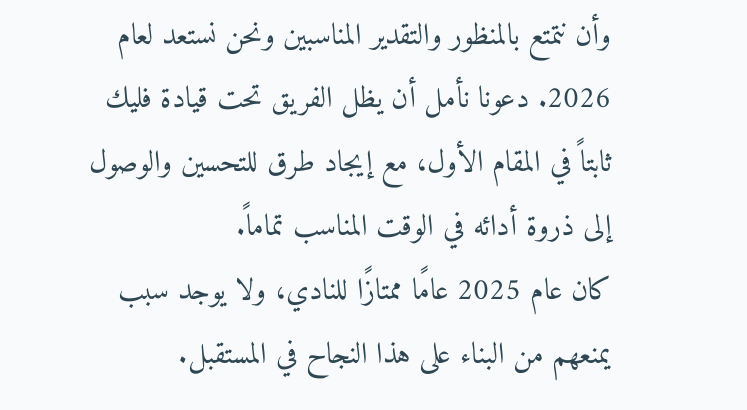وأن نتمتع بالمنظور والتقدير المناسبين ونحن نستعد لعام 2026. دعونا نأمل أن يظل الفريق تحت قيادة فليك ثابتاً في المقام الأول، مع إيجاد طرق للتحسين والوصول إلى ذروة أدائه في الوقت المناسب تماماً.
كان عام 2025 عامًا ممتازًا للنادي، ولا يوجد سبب يمنعهم من البناء على هذا النجاح في المستقبل.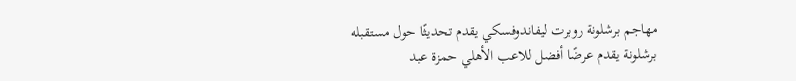مهاجم برشلونة روبرت ليفاندوفسكي يقدم تحديثًا حول مستقبله
برشلونة يقدم عرضًا أفضل للاعب الأهلي حمزة عبد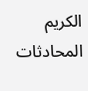الكريم المحادثات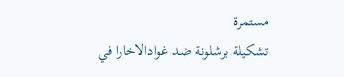مستمرة
تشكيلة برشلونة ضد غوادالاخارا في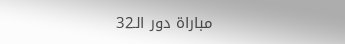مباراة دور الـ32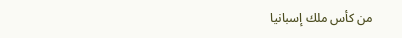من كأس ملك إسبانيا